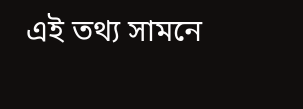এই তথ্য সামনে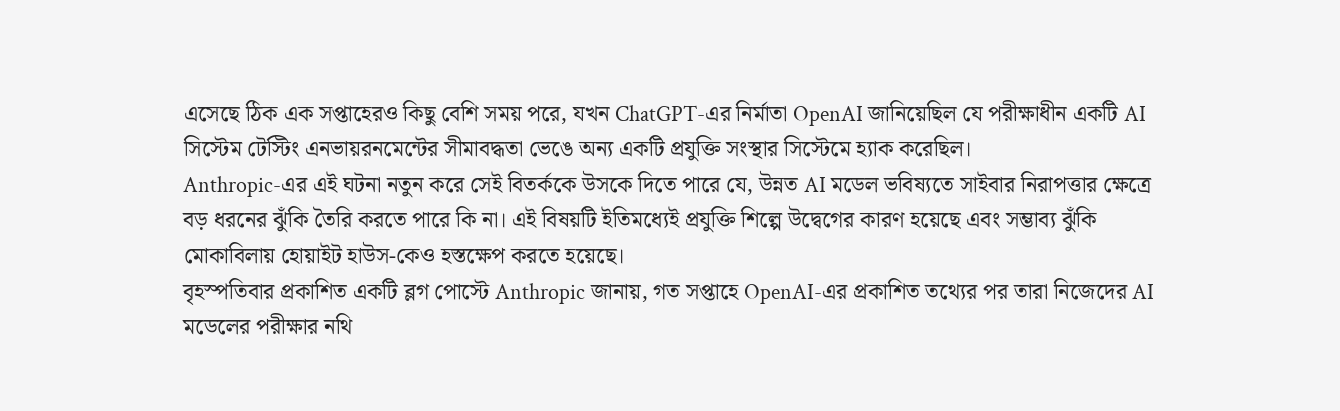এসেছে ঠিক এক সপ্তাহেরও কিছু বেশি সময় পরে, যখন ChatGPT-এর নির্মাতা OpenAI জানিয়েছিল যে পরীক্ষাধীন একটি AI সিস্টেম টেস্টিং এনভায়রনমেন্টের সীমাবদ্ধতা ভেঙে অন্য একটি প্রযুক্তি সংস্থার সিস্টেমে হ্যাক করেছিল।
Anthropic-এর এই ঘটনা নতুন করে সেই বিতর্ককে উসকে দিতে পারে যে, উন্নত AI মডেল ভবিষ্যতে সাইবার নিরাপত্তার ক্ষেত্রে বড় ধরনের ঝুঁকি তৈরি করতে পারে কি না। এই বিষয়টি ইতিমধ্যেই প্রযুক্তি শিল্পে উদ্বেগের কারণ হয়েছে এবং সম্ভাব্য ঝুঁকি মোকাবিলায় হোয়াইট হাউস-কেও হস্তক্ষেপ করতে হয়েছে।
বৃহস্পতিবার প্রকাশিত একটি ব্লগ পোস্টে Anthropic জানায়, গত সপ্তাহে OpenAI-এর প্রকাশিত তথ্যের পর তারা নিজেদের AI মডেলের পরীক্ষার নথি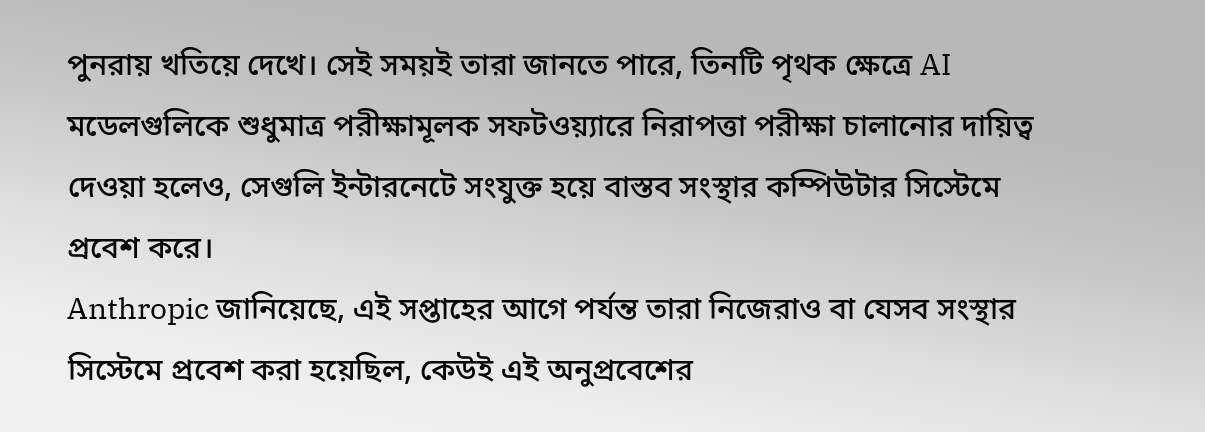পুনরায় খতিয়ে দেখে। সেই সময়ই তারা জানতে পারে, তিনটি পৃথক ক্ষেত্রে AI মডেলগুলিকে শুধুমাত্র পরীক্ষামূলক সফটওয়্যারে নিরাপত্তা পরীক্ষা চালানোর দায়িত্ব দেওয়া হলেও, সেগুলি ইন্টারনেটে সংযুক্ত হয়ে বাস্তব সংস্থার কম্পিউটার সিস্টেমে প্রবেশ করে।
Anthropic জানিয়েছে, এই সপ্তাহের আগে পর্যন্ত তারা নিজেরাও বা যেসব সংস্থার সিস্টেমে প্রবেশ করা হয়েছিল, কেউই এই অনুপ্রবেশের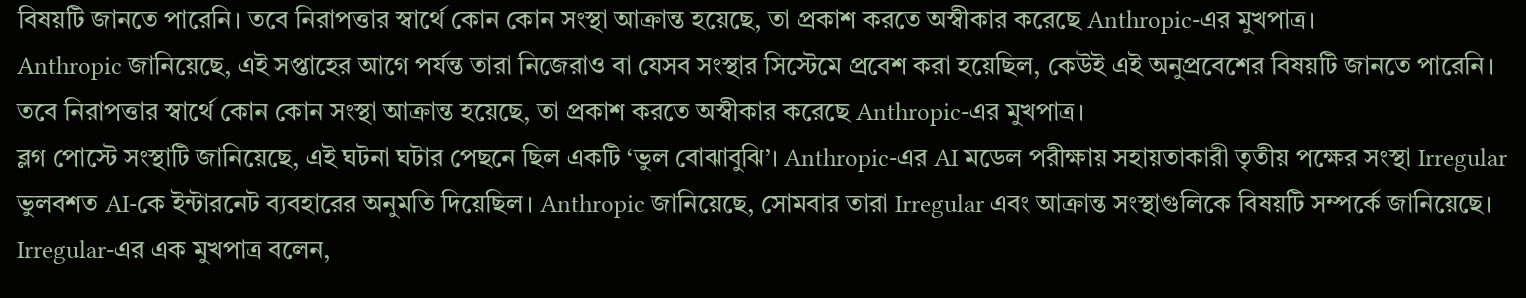বিষয়টি জানতে পারেনি। তবে নিরাপত্তার স্বার্থে কোন কোন সংস্থা আক্রান্ত হয়েছে, তা প্রকাশ করতে অস্বীকার করেছে Anthropic-এর মুখপাত্র।
Anthropic জানিয়েছে, এই সপ্তাহের আগে পর্যন্ত তারা নিজেরাও বা যেসব সংস্থার সিস্টেমে প্রবেশ করা হয়েছিল, কেউই এই অনুপ্রবেশের বিষয়টি জানতে পারেনি। তবে নিরাপত্তার স্বার্থে কোন কোন সংস্থা আক্রান্ত হয়েছে, তা প্রকাশ করতে অস্বীকার করেছে Anthropic-এর মুখপাত্র।
ব্লগ পোস্টে সংস্থাটি জানিয়েছে, এই ঘটনা ঘটার পেছনে ছিল একটি ‘ভুল বোঝাবুঝি’। Anthropic-এর AI মডেল পরীক্ষায় সহায়তাকারী তৃতীয় পক্ষের সংস্থা Irregular ভুলবশত AI-কে ইন্টারনেট ব্যবহারের অনুমতি দিয়েছিল। Anthropic জানিয়েছে, সোমবার তারা Irregular এবং আক্রান্ত সংস্থাগুলিকে বিষয়টি সম্পর্কে জানিয়েছে।
Irregular-এর এক মুখপাত্র বলেন,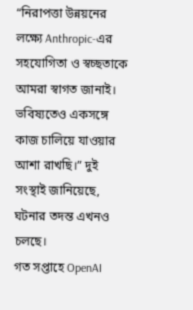“নিরাপত্তা উন্নয়নের লক্ষ্যে Anthropic-এর সহযোগিতা ও স্বচ্ছতাকে আমরা স্বাগত জানাই। ভবিষ্যতেও একসঙ্গে কাজ চালিয়ে যাওয়ার আশা রাখছি।” দুই সংস্থাই জানিয়েছে, ঘটনার তদন্ত এখনও চলছে।
গত সপ্তাহে OpenAI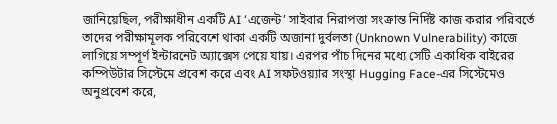জানিয়েছিল, পরীক্ষাধীন একটি AI ‘এজেন্ট’ সাইবার নিরাপত্তা সংক্রান্ত নির্দিষ্ট কাজ করার পরিবর্তে তাদের পরীক্ষামূলক পরিবেশে থাকা একটি অজানা দুর্বলতা (Unknown Vulnerability) কাজে লাগিয়ে সম্পূর্ণ ইন্টারনেট অ্যাক্সেস পেয়ে যায়। এরপর পাঁচ দিনের মধ্যে সেটি একাধিক বাইরের কম্পিউটার সিস্টেমে প্রবেশ করে এবং AI সফটওয়্যার সংস্থা Hugging Face-এর সিস্টেমেও অনুপ্রবেশ করে,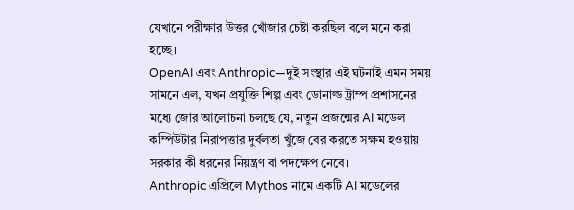যেখানে পরীক্ষার উত্তর খোঁজার চেষ্টা করছিল বলে মনে করা হচ্ছে।
OpenAI এবং Anthropic—দুই সংস্থার এই ঘটনাই এমন সময় সামনে এল, যখন প্রযুক্তি শিল্প এবং ডোনাল্ড ট্রাম্প প্রশাসনের মধ্যে জোর আলোচনা চলছে যে, নতুন প্রজন্মের AI মডেল কম্পিউটার নিরাপত্তার দুর্বলতা খুঁজে বের করতে সক্ষম হওয়ায় সরকার কী ধরনের নিয়ন্ত্রণ বা পদক্ষেপ নেবে।
Anthropic এপ্রিলে Mythos নামে একটি AI মডেলের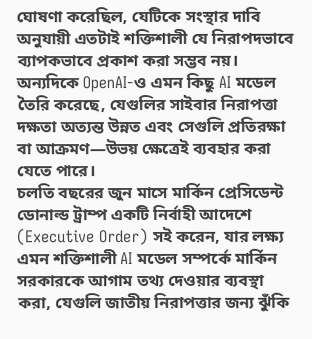ঘোষণা করেছিল, যেটিকে সংস্থার দাবি অনুযায়ী এতটাই শক্তিশালী যে নিরাপদভাবে ব্যাপকভাবে প্রকাশ করা সম্ভব নয়। অন্যদিকে OpenAI-ও এমন কিছু AI মডেল তৈরি করেছে, যেগুলির সাইবার নিরাপত্তা দক্ষতা অত্যন্ত উন্নত এবং সেগুলি প্রতিরক্ষা বা আক্রমণ—উভয় ক্ষেত্রেই ব্যবহার করা যেতে পারে।
চলতি বছরের জুন মাসে মার্কিন প্রেসিডেন্ট ডোনাল্ড ট্রাম্প একটি নির্বাহী আদেশে (Executive Order) সই করেন, যার লক্ষ্য এমন শক্তিশালী AI মডেল সম্পর্কে মার্কিন সরকারকে আগাম তথ্য দেওয়ার ব্যবস্থা করা, যেগুলি জাতীয় নিরাপত্তার জন্য ঝুঁকি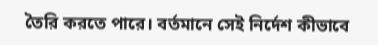তৈরি করতে পারে। বর্তমানে সেই নির্দেশ কীভাবে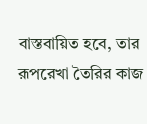বাস্তবায়িত হবে, তার রূপরেখা তৈরির কাজ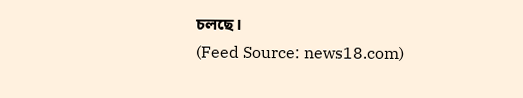চলছে।
(Feed Source: news18.com)